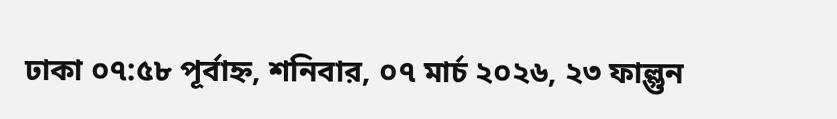ঢাকা ০৭:৫৮ পূর্বাহ্ন, শনিবার, ০৭ মার্চ ২০২৬, ২৩ ফাল্গুন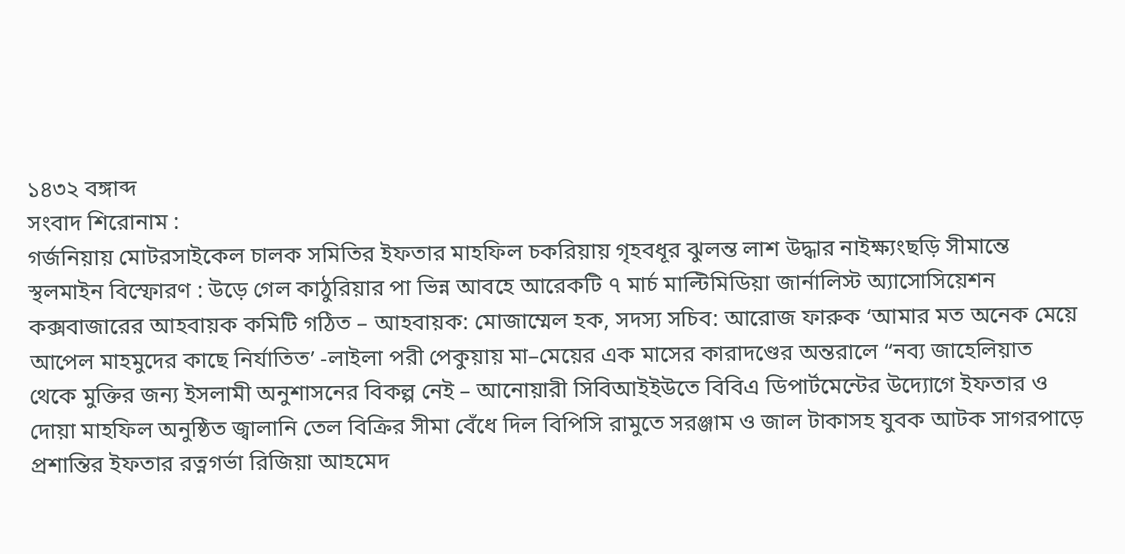১৪৩২ বঙ্গাব্দ
সংবাদ শিরোনাম :
গর্জনিয়ায় মোটরসাইকেল চালক সমিতির ইফতার মাহফিল চকরিয়ায় গৃহবধূর ঝুলন্ত লাশ উদ্ধার নাইক্ষ্যংছড়ি সীমান্তে স্থলমাইন বিস্ফোরণ : উড়ে গেল কাঠুরিয়ার পা ভিন্ন আবহে আরেকটি ৭ মার্চ মাল্টিমিডিয়া জার্নালিস্ট অ্যাসোসিয়েশন কক্সবাজারের আহবায়ক কমিটি গঠিত – আহবায়ক: মোজাম্মেল হক, সদস্য সচিব: আরোজ ফারুক ‘আমার মত অনেক মেয়ে আপেল মাহমুদের কাছে নির্যাতিত’ -লাইলা পরী পেকুয়ায় মা–মেয়ের এক মাসের কারাদণ্ডের অন্তরালে “নব্য জাহেলিয়াত থেকে মুক্তির জন্য ইসলামী অনুশাসনের বিকল্প নেই – আনোয়ারী সিবিআইইউতে বিবিএ ডিপার্টমেন্টের উদ্যোগে ইফতার ও দোয়া মাহফিল অনুষ্ঠিত জ্বালানি তেল বিক্রির সীমা বেঁধে দিল বিপিসি রামুতে সরঞ্জাম ও জাল টাকাসহ যুবক আটক সাগরপাড়ে প্রশান্তির ইফতার রত্নগর্ভা রিজিয়া আহমেদ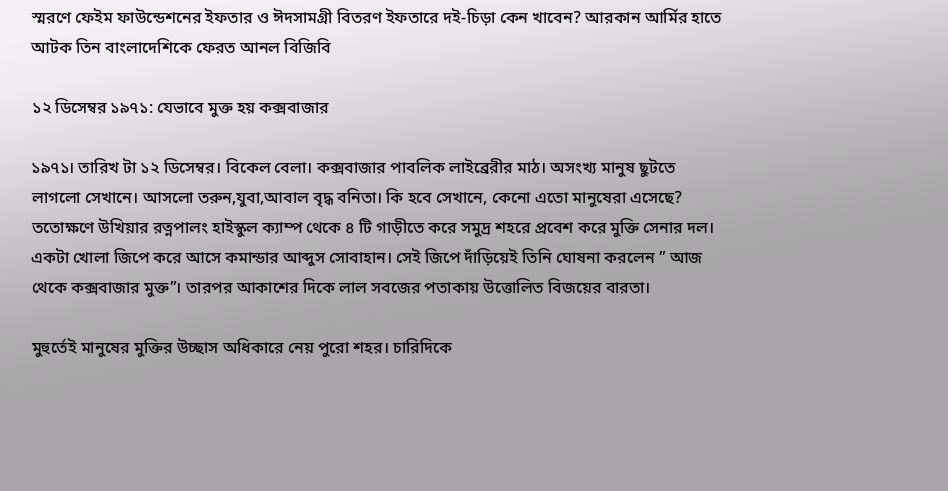স্মরণে ফেইম ফাউন্ডেশনের ইফতার ও ঈদসামগ্রী বিতরণ ইফতারে দই-চিড়া কেন খাবেন? আরকান আর্মির হাতে আটক তিন বাংলাদেশিকে ফেরত আনল বিজিবি

১২ ডিসেম্বর ১৯৭১: যেভাবে মুক্ত হয় কক্সবাজার

১৯৭১। তারিখ টা ১২ ডিসেম্বর। বিকেল বেলা। কক্সবাজার পাবলিক লাইব্রেরীর মাঠ। অসংখ্য মানুষ ছুটতে লাগলো সেখানে। আসলো তরুন,যুবা,আবাল বৃদ্ধ বনিতা। কি হবে সেখানে, কেনো এতো মানুষেরা এসেছে? ততোক্ষণে উখিয়ার রত্নপালং হাইস্কুল ক্যাম্প থেকে ৪ টি গাড়ীতে করে সমুদ্র শহরে প্রবেশ করে মুক্তি সেনার দল। একটা খোলা জিপে করে আসে কমান্ডার আব্দুস সোবাহান। সেই জিপে দাঁড়িয়েই তিনি ঘোষনা করলেন ” আজ থেকে কক্সবাজার মুক্ত”। তারপর আকাশের দিকে লাল সবজের পতাকায় উত্তোলিত বিজয়ের বারতা।

মুহুর্তেই মানুষের মুক্তির উচ্ছাস অধিকারে নেয় পুরো শহর। চারিদিকে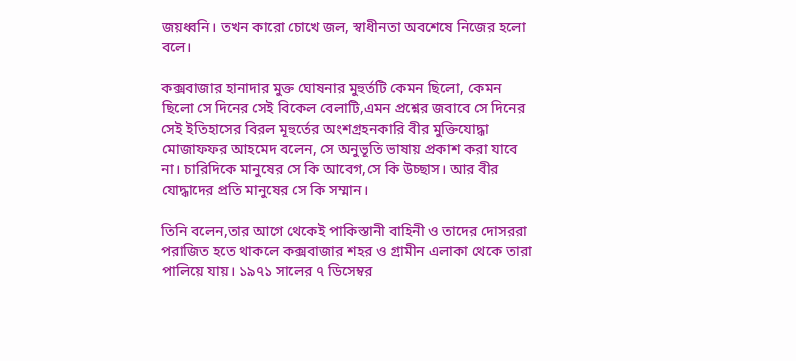জয়ধ্বনি। তখন কারো চোখে জল, স্বাধীনতা অবশেষে নিজের হলো বলে।

কক্সবাজার হানাদার মুক্ত ঘোষনার মুহুর্তটি কেমন ছিলো, কেমন ছিলো সে দিনের সেই বিকেল বেলাটি,এমন প্রশ্নের জবাবে সে দিনের সেই ইতিহাসের বিরল মূহুর্তের অংশগ্রহনকারি বীর মুক্তিযোদ্ধা মোজাফফর আহমেদ বলেন, সে অনুভূতি ভাষায় প্রকাশ করা যাবে না। চারিদিকে মানুষের সে কি আবেগ,সে কি উচ্ছাস। আর বীর যোদ্ধাদের প্রতি মানুষের সে কি সম্মান।

তিনি বলেন,তার আগে থেকেই পাকিস্তানী বাহিনী ও তাদের দোসররা পরাজিত হতে থাকলে কক্সবাজার শহর ও গ্রামীন এলাকা থেকে তারা পালিয়ে যায়। ১৯৭১ সালের ৭ ডিসেম্বর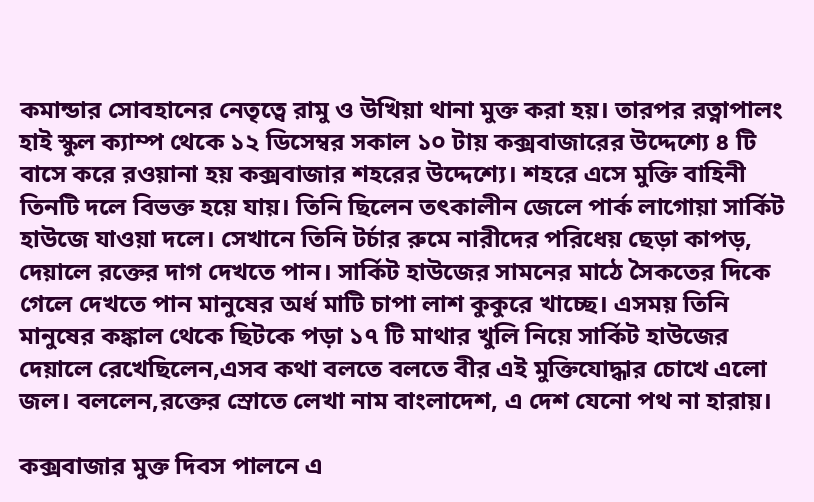কমান্ডার সোবহানের নেতৃত্বে রামু ও উখিয়া থানা মুক্ত করা হয়। তারপর রত্নাপালং হাই স্কুল ক্যাম্প থেকে ১২ ডিসেম্বর সকাল ১০ টায় কক্সবাজারের উদ্দেশ্যে ৪ টি বাসে করে রওয়ানা হয় কক্সবাজার শহরের উদ্দেশ্যে। শহরে এসে মুক্তি বাহিনী তিনটি দলে বিভক্ত হয়ে যায়। তিনি ছিলেন তৎকালীন জেলে পার্ক লাগোয়া সার্কিট হাউজে যাওয়া দলে। সেখানে তিনি টর্চার রুমে নারীদের পরিধেয় ছেড়া কাপড়, দেয়ালে রক্তের দাগ দেখতে পান। সার্কিট হাউজের সামনের মাঠে সৈকতের দিকে গেলে দেখতে পান মানুষের অর্ধ মাটি চাপা লাশ কুকুরে খাচ্ছে। এসময় তিনি মানুষের কঙ্কাল থেকে ছিটকে পড়া ১৭ টি মাথার খুলি নিয়ে সার্কিট হাউজের দেয়ালে রেখেছিলেন,এসব কথা বলতে বলতে বীর এই মুক্তিযোদ্ধার চোখে এলো জল। বললেন,রক্তের স্রোতে লেখা নাম বাংলাদেশ, এ দেশ যেনো পথ না হারায়।

কক্সবাজার মুক্ত দিবস পালনে এ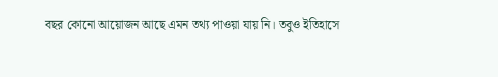বছর কোনো আয়োজন আছে এমন তথ্য পাওয়া যায় নি। তবুও ইতিহাসে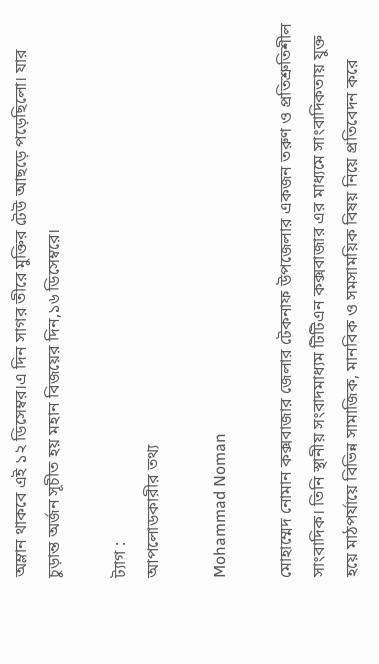অম্লান থাকবে এই ১২ ডিসেম্বর।এ দিন সাগর তীরে মুক্তির টেউ আছড়ে পড়েছিলো। যার চুড়ান্ত অর্জন সূচীত হয় মহান বিজয়ের দিন,১৬ ডিসেম্বরে।

ট্যাগ :
আপলোডকারীর তথ্য

Mohammad Noman

মোহাম্মেদ নোমান কক্সবাজার জেলার টেকনাফ উপজেলার একজন তরুণ ও প্রতিশ্রুতিশীল সাংবাদিক। তিনি স্থানীয় সংবাদমাধ্যম টিটিএন কক্সবাজার এর মাধ্যমে সাংবাদিকতায় যুক্ত হয়ে মাঠপর্যায়ে বিভিন্ন সামাজিক, মানবিক ও সমসাময়িক বিষয় নিয়ে প্রতিবেদন করে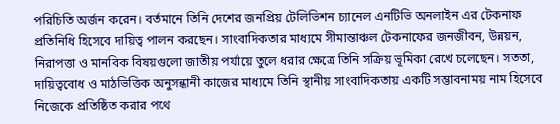পরিচিতি অর্জন করেন। বর্তমানে তিনি দেশের জনপ্রিয় টেলিভিশন চ্যানেল এনটিভি অনলাইন এর টেকনাফ প্রতিনিধি হিসেবে দায়িত্ব পালন করছেন। সাংবাদিকতার মাধ্যমে সীমান্তাঞ্চল টেকনাফের জনজীবন, উন্নয়ন, নিরাপত্তা ও মানবিক বিষয়গুলো জাতীয় পর্যায়ে তুলে ধরার ক্ষেত্রে তিনি সক্রিয় ভূমিকা রেখে চলেছেন। সততা, দায়িত্ববোধ ও মাঠভিত্তিক অনুসন্ধানী কাজের মাধ্যমে তিনি স্থানীয় সাংবাদিকতায় একটি সম্ভাবনাময় নাম হিসেবে নিজেকে প্রতিষ্ঠিত করার পথে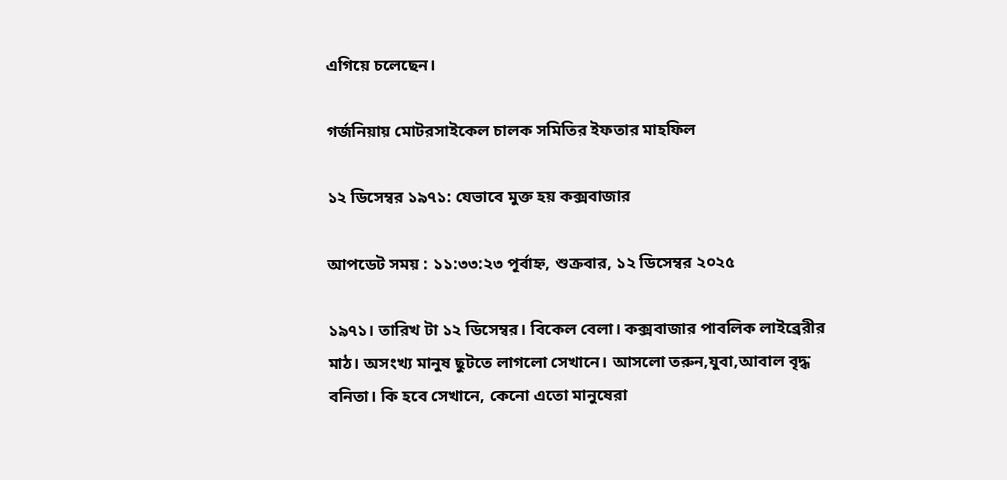এগিয়ে চলেছেন।

গর্জনিয়ায় মোটরসাইকেল চালক সমিতির ইফতার মাহফিল

১২ ডিসেম্বর ১৯৭১: যেভাবে মুক্ত হয় কক্সবাজার

আপডেট সময় : ১১:৩৩:২৩ পূর্বাহ্ন, শুক্রবার, ১২ ডিসেম্বর ২০২৫

১৯৭১। তারিখ টা ১২ ডিসেম্বর। বিকেল বেলা। কক্সবাজার পাবলিক লাইব্রেরীর মাঠ। অসংখ্য মানুষ ছুটতে লাগলো সেখানে। আসলো তরুন,যুবা,আবাল বৃদ্ধ বনিতা। কি হবে সেখানে, কেনো এতো মানুষেরা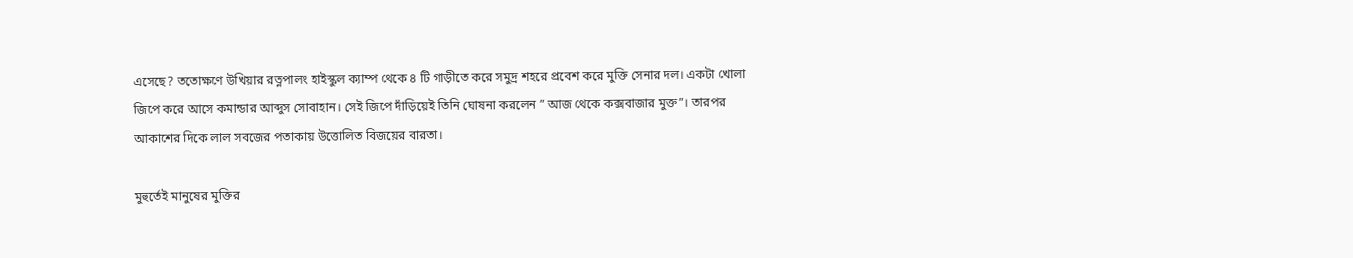এসেছে? ততোক্ষণে উখিয়ার রত্নপালং হাইস্কুল ক্যাম্প থেকে ৪ টি গাড়ীতে করে সমুদ্র শহরে প্রবেশ করে মুক্তি সেনার দল। একটা খোলা জিপে করে আসে কমান্ডার আব্দুস সোবাহান। সেই জিপে দাঁড়িয়েই তিনি ঘোষনা করলেন ” আজ থেকে কক্সবাজার মুক্ত”। তারপর আকাশের দিকে লাল সবজের পতাকায় উত্তোলিত বিজয়ের বারতা।

মুহুর্তেই মানুষের মুক্তির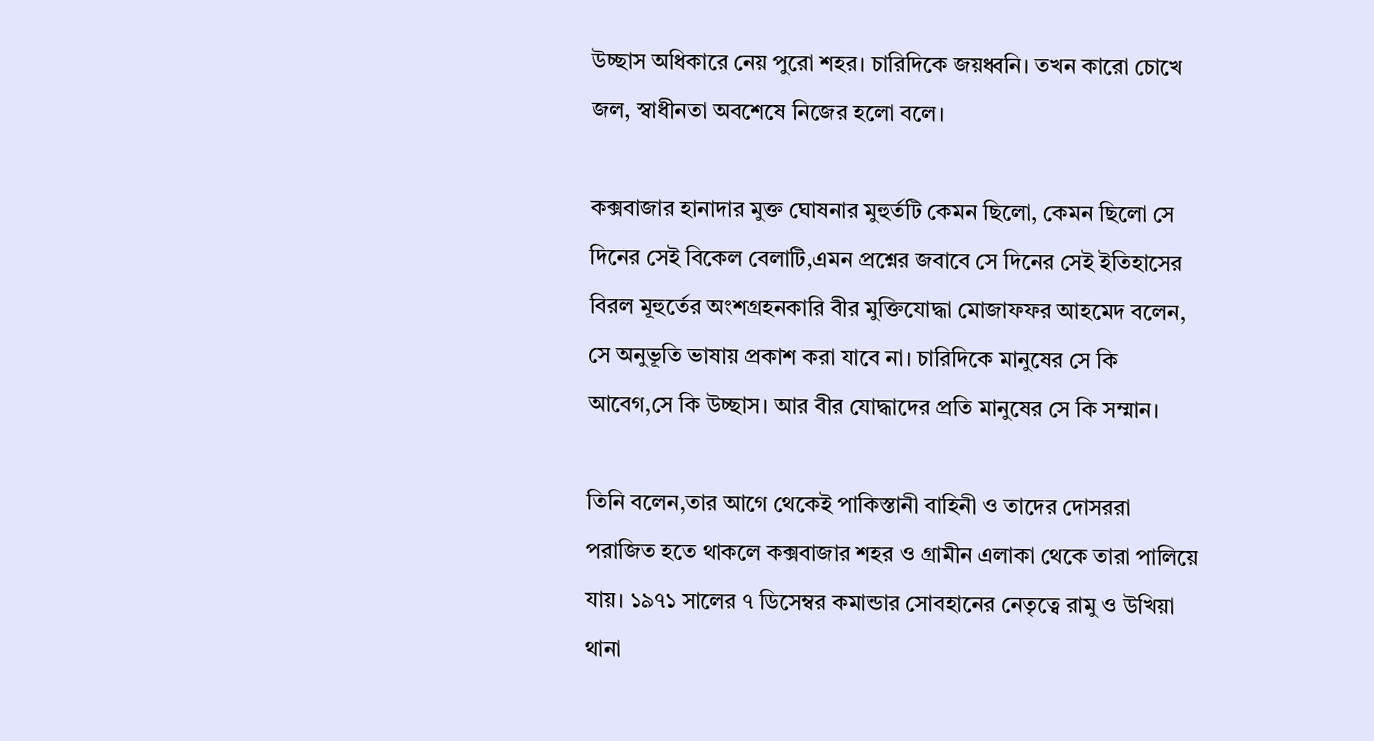উচ্ছাস অধিকারে নেয় পুরো শহর। চারিদিকে জয়ধ্বনি। তখন কারো চোখে জল, স্বাধীনতা অবশেষে নিজের হলো বলে।

কক্সবাজার হানাদার মুক্ত ঘোষনার মুহুর্তটি কেমন ছিলো, কেমন ছিলো সে দিনের সেই বিকেল বেলাটি,এমন প্রশ্নের জবাবে সে দিনের সেই ইতিহাসের বিরল মূহুর্তের অংশগ্রহনকারি বীর মুক্তিযোদ্ধা মোজাফফর আহমেদ বলেন, সে অনুভূতি ভাষায় প্রকাশ করা যাবে না। চারিদিকে মানুষের সে কি আবেগ,সে কি উচ্ছাস। আর বীর যোদ্ধাদের প্রতি মানুষের সে কি সম্মান।

তিনি বলেন,তার আগে থেকেই পাকিস্তানী বাহিনী ও তাদের দোসররা পরাজিত হতে থাকলে কক্সবাজার শহর ও গ্রামীন এলাকা থেকে তারা পালিয়ে যায়। ১৯৭১ সালের ৭ ডিসেম্বর কমান্ডার সোবহানের নেতৃত্বে রামু ও উখিয়া থানা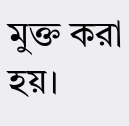মুক্ত করা হয়।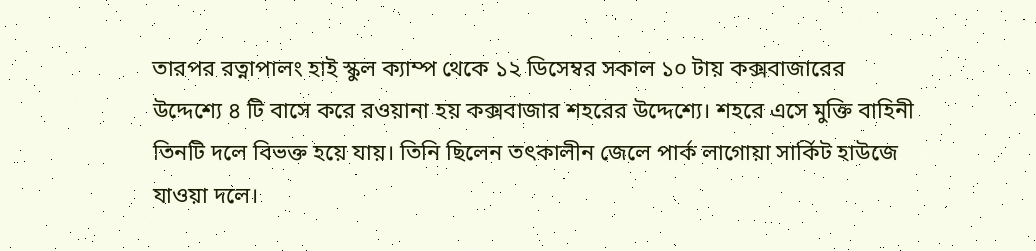তারপর রত্নাপালং হাই স্কুল ক্যাম্প থেকে ১২ ডিসেম্বর সকাল ১০ টায় কক্সবাজারের উদ্দেশ্যে ৪ টি বাসে করে রওয়ানা হয় কক্সবাজার শহরের উদ্দেশ্যে। শহরে এসে মুক্তি বাহিনী তিনটি দলে বিভক্ত হয়ে যায়। তিনি ছিলেন তৎকালীন জেলে পার্ক লাগোয়া সার্কিট হাউজে যাওয়া দলে।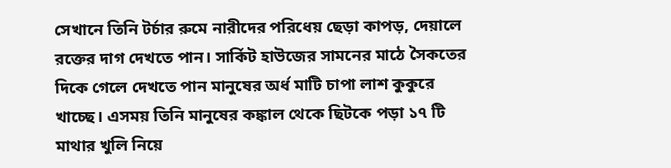সেখানে তিনি টর্চার রুমে নারীদের পরিধেয় ছেড়া কাপড়, দেয়ালে রক্তের দাগ দেখতে পান। সার্কিট হাউজের সামনের মাঠে সৈকতের দিকে গেলে দেখতে পান মানুষের অর্ধ মাটি চাপা লাশ কুকুরে খাচ্ছে। এসময় তিনি মানুষের কঙ্কাল থেকে ছিটকে পড়া ১৭ টি মাথার খুলি নিয়ে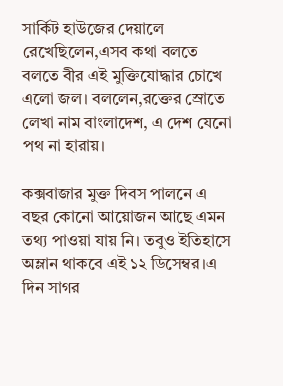সার্কিট হাউজের দেয়ালে রেখেছিলেন,এসব কথা বলতে বলতে বীর এই মুক্তিযোদ্ধার চোখে এলো জল। বললেন,রক্তের স্রোতে লেখা নাম বাংলাদেশ, এ দেশ যেনো পথ না হারায়।

কক্সবাজার মুক্ত দিবস পালনে এ বছর কোনো আয়োজন আছে এমন তথ্য পাওয়া যায় নি। তবুও ইতিহাসে অম্লান থাকবে এই ১২ ডিসেম্বর।এ দিন সাগর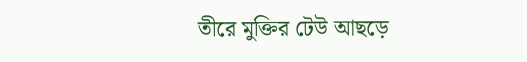তীরে মুক্তির টেউ আছড়ে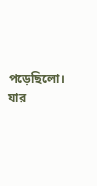পড়েছিলো। যার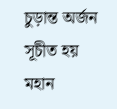চুড়ান্ত অর্জন সূচীত হয় মহান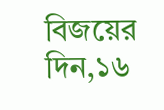বিজয়ের দিন,১৬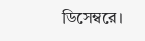ডিসেম্বরে।